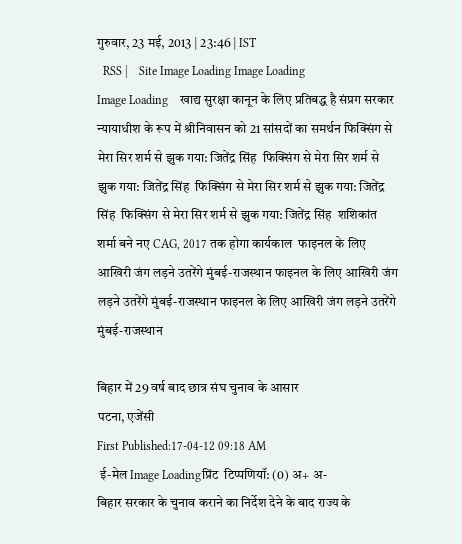गुरुवार, 23 मई, 2013 | 23:46 | IST
  RSS |    Site Image Loading Image Loading
Image Loading    खाद्य सुरक्षा कानून के लिए प्रतिबद्ध है संप्रग सरकार न्यायाधीश के रूप में श्रीनिवासन को 21 सांसदों का समर्थन फिक्सिंग से मेरा सिर शर्म से झुक गया: जितेंद्र सिंह  फिक्सिंग से मेरा सिर शर्म से झुक गया: जितेंद्र सिंह  फिक्सिंग से मेरा सिर शर्म से झुक गया: जितेंद्र सिंह  फिक्सिंग से मेरा सिर शर्म से झुक गया: जितेंद्र सिंह  शशिकांत शर्मा बने नए CAG, 2017 तक होगा कार्यकाल  फाइनल के लिए आखिरी जंग लड़ने उतरेंगे मुंबई-राजस्थान फाइनल के लिए आखिरी जंग लड़ने उतरेंगे मुंबई-राजस्थान फाइनल के लिए आखिरी जंग लड़ने उतरेंगे मुंबई-राजस्थान

बिहार में 29 वर्ष बाद छात्र संघ चुनाव के आसार
पटना, एजेंसी
First Published:17-04-12 09:18 AM
 ई-मेल Image Loadingप्रिंट  टिप्पणियॉ: (0) अ+ अ-
बिहार सरकार के चुनाव कराने का निर्देश देने के बाद राज्य के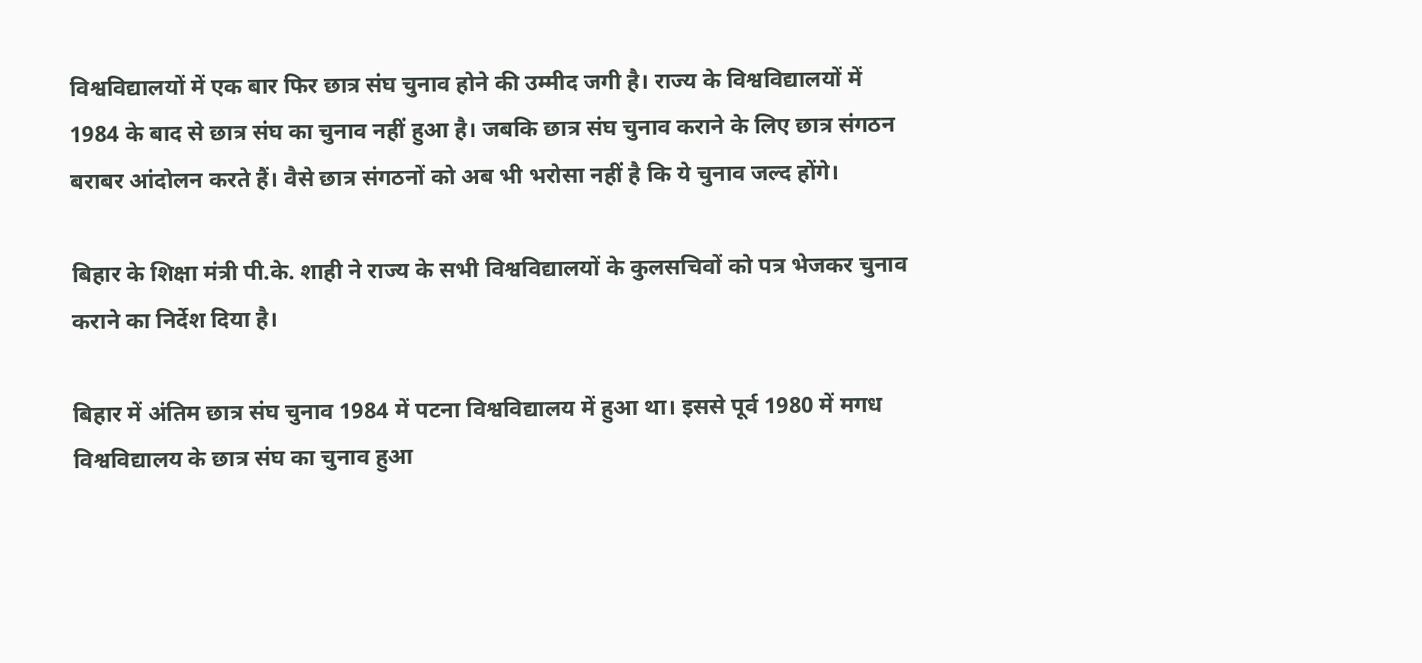विश्वविद्यालयों में एक बार फिर छात्र संघ चुनाव होने की उम्मीद जगी है। राज्य के विश्वविद्यालयों में 1984 के बाद से छात्र संघ का चुनाव नहीं हुआ है। जबकि छात्र संघ चुनाव कराने के लिए छात्र संगठन बराबर आंदोलन करते हैं। वैसे छात्र संगठनों को अब भी भरोसा नहीं है कि ये चुनाव जल्द होंगे।

बिहार के शिक्षा मंत्री पी.के. शाही ने राज्य के सभी विश्वविद्यालयों के कुलसचिवों को पत्र भेजकर चुनाव कराने का निर्देश दिया है।

बिहार में अंतिम छात्र संघ चुनाव 1984 में पटना विश्वविद्यालय में हुआ था। इससे पूर्व 1980 में मगध विश्वविद्यालय के छात्र संघ का चुनाव हुआ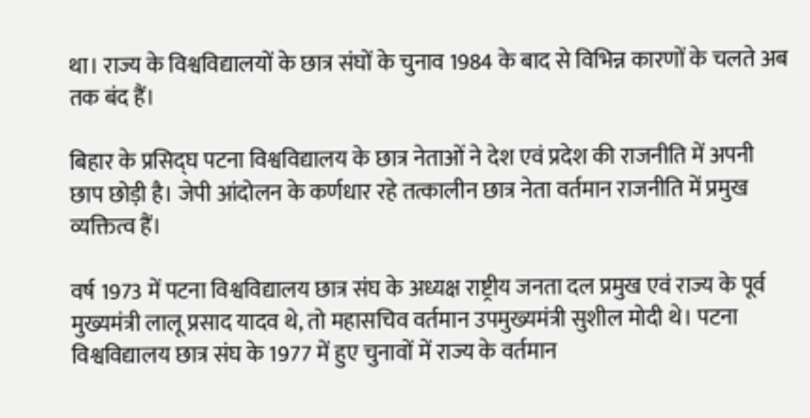था। राज्य के विश्वविद्यालयों के छात्र संघों के चुनाव 1984 के बाद से विभिन्न कारणों के चलते अब तक बंद हैं।

बिहार के प्रसिद्घ पटना विश्वविद्यालय के छात्र नेताओं ने देश एवं प्रदेश की राजनीति में अपनी छाप छोड़ी है। जेपी आंदोलन के कर्णधार रहे तत्कालीन छात्र नेता वर्तमान राजनीति में प्रमुख व्यक्तित्व हैं।

वर्ष 1973 में पटना विश्वविद्यालय छात्र संघ के अध्यक्ष राष्ट्रीय जनता दल प्रमुख एवं राज्य के पूर्व मुख्यमंत्री लालू प्रसाद यादव थे, तो महासचिव वर्तमान उपमुख्यमंत्री सुशील मोदी थे। पटना विश्वविद्यालय छात्र संघ के 1977 में हुए चुनावों में राज्य के वर्तमान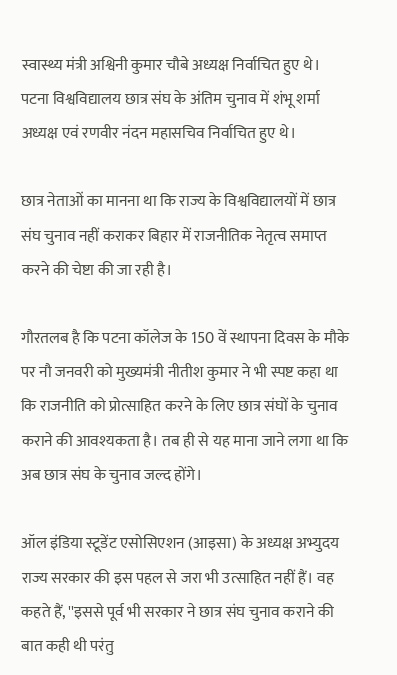स्वास्थ्य मंत्री अश्विनी कुमार चौबे अध्यक्ष निर्वाचित हुए थे। पटना विश्वविद्यालय छात्र संघ के अंतिम चुनाव में शंभू शर्मा अध्यक्ष एवं रणवीर नंदन महासचिव निर्वाचित हुए थे।

छात्र नेताओं का मानना था कि राज्य के विश्वविद्यालयों में छात्र संघ चुनाव नहीं कराकर बिहार में राजनीतिक नेतृत्व समाप्त करने की चेष्टा की जा रही है।

गौरतलब है कि पटना कॉलेज के 150 वें स्थापना दिवस के मौके पर नौ जनवरी को मुख्यमंत्री नीतीश कुमार ने भी स्पष्ट कहा था कि राजनीति को प्रोत्साहित करने के लिए छात्र संघों के चुनाव कराने की आवश्यकता है। तब ही से यह माना जाने लगा था कि अब छात्र संघ के चुनाव जल्द होंगे।

ऑल इंडिया स्टूडेंट एसोसिएशन (आइसा) के अध्यक्ष अभ्युदय राज्य सरकार की इस पहल से जरा भी उत्साहित नहीं हैं। वह कहते हैं, ''इससे पूर्व भी सरकार ने छात्र संघ चुनाव कराने की बात कही थी परंतु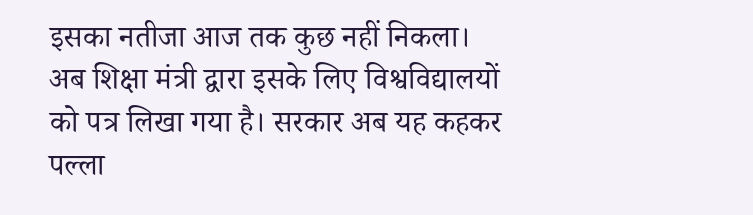इसका नतीजा आज तक कुछ नहीं निकला। अब शिक्षा मंत्री द्वारा इसके लिए विश्वविद्यालयों को पत्र लिखा गया है। सरकार अब यह कहकर पल्ला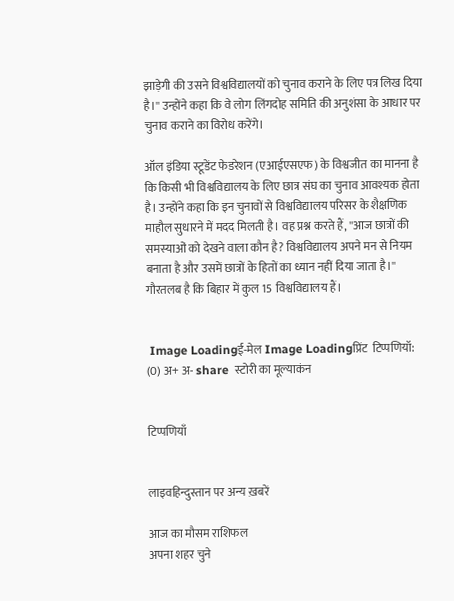झाड़ेगी की उसने विश्वविद्यालयों को चुनाव कराने के लिए पत्र लिख दिया है।'' उन्होंने कहा कि वे लोग लिंगदोह समिति की अनुशंसा के आधार पर चुनाव कराने का विरोध करेंगे।

ऑल इंडिया स्टूडेंट फेडरेशन (एआईएसएफ) के विश्वजीत का मानना है कि किसी भी विश्वविद्यालय के लिए छात्र संघ का चुनाव आवश्यक होता है। उन्होंने कहा कि इन चुनावों से विश्वविद्यालय परिसर के शैक्षणिक माहौल सुधारने में मदद मिलती है। वह प्रश्न करते हैं, ''आज छात्रों की समस्याओं को देखने वाला कौन है? विश्वविद्यालय अपने मन से नियम बनाता है और उसमें छात्रों के हितों का ध्यान नहीं दिया जाता है।'' गौरतलब है कि बिहार में कुल 15 विश्वविद्यालय हैं।


 Image Loadingई-मेल Image Loadingप्रिंट  टिप्पणियॉ: (0) अ+ अ- share  स्टोरी का मूल्याकंन


टिप्पणियाँ


लाइवहिन्दुस्तान पर अन्य ख़बरें

आज का मौसम राशिफल
अपना शहर चुने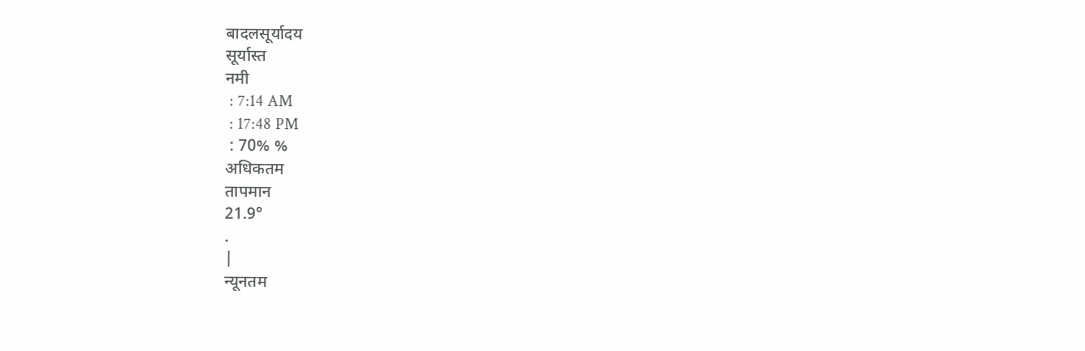बादलसूर्यादय
सूर्यास्त
नमी
 : 7:14 AM
 : 17:48 PM
 : 70% %
अधिकतम
तापमान
21.9°
.
|
न्यूनतम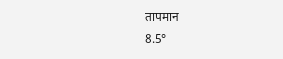तापमान
8.5°